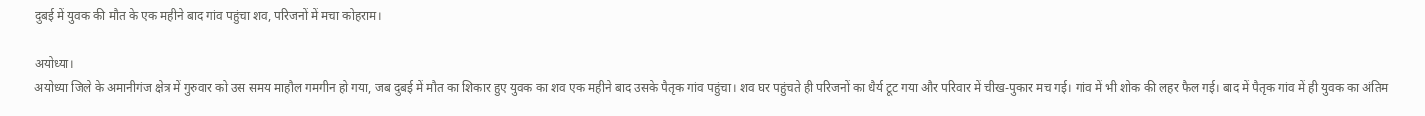दुबई में युवक की मौत के एक महीने बाद गांव पहुंचा शव, परिजनों में मचा कोहराम।

अयोध्या।
अयोध्या जिले के अमानीगंज क्षेत्र में गुरुवार को उस समय माहौल गमगीन हो गया, जब दुबई में मौत का शिकार हुए युवक का शव एक महीने बाद उसके पैतृक गांव पहुंचा। शव घर पहुंचते ही परिजनों का धैर्य टूट गया और परिवार में चीख-पुकार मच गई। गांव में भी शोक की लहर फैल गई। बाद में पैतृक गांव में ही युवक का अंतिम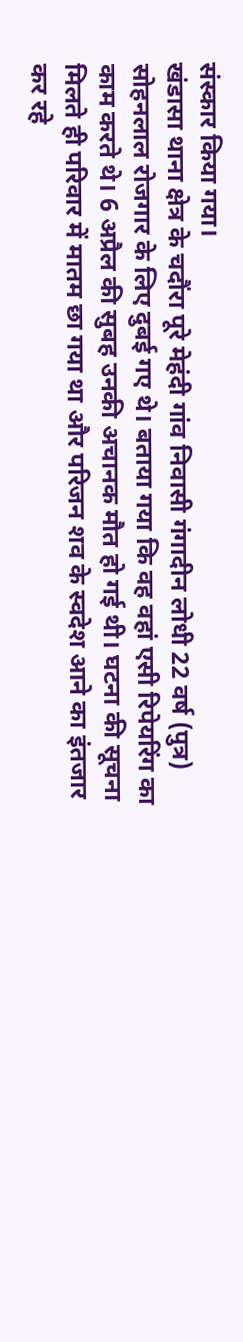संस्कार किया गया।
खंडासा थाना क्षेत्र के चदौंरा पूरे मेहंदी गांव निवासी गंगादीन लोधी 22 वर्ष (पुत्र) सोहनलाल रोजगार के लिए दुबई गए थे। बताया गया कि वह वहां एसी रिपेयरिंग का काम करते थे। 6 अप्रैल की सुबह उनकी अचानक मौत हो गई थी। घटना की सूचना मिलते ही परिवार में मातम छा गया था और परिजन शव के स्वदेश आने का इंतजार कर रहे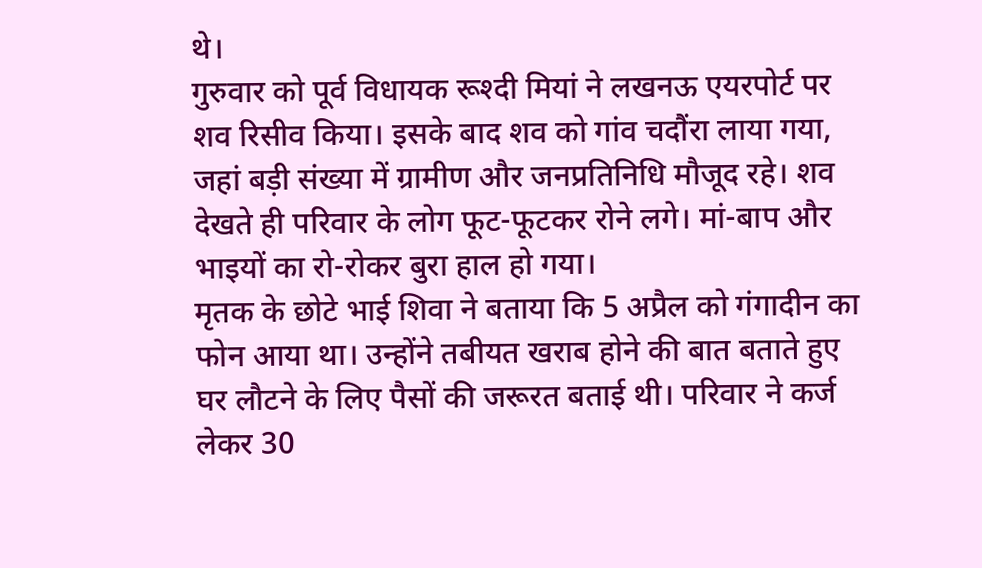थे।
गुरुवार को पूर्व विधायक रूश्दी मियां ने लखनऊ एयरपोर्ट पर शव रिसीव किया। इसके बाद शव को गांव चदौंरा लाया गया, जहां बड़ी संख्या में ग्रामीण और जनप्रतिनिधि मौजूद रहे। शव देखते ही परिवार के लोग फूट-फूटकर रोने लगे। मां-बाप और भाइयों का रो-रोकर बुरा हाल हो गया।
मृतक के छोटे भाई शिवा ने बताया कि 5 अप्रैल को गंगादीन का फोन आया था। उन्होंने तबीयत खराब होने की बात बताते हुए घर लौटने के लिए पैसों की जरूरत बताई थी। परिवार ने कर्ज लेकर 30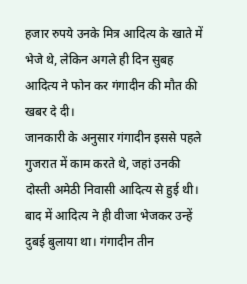हजार रुपये उनके मित्र आदित्य के खाते में भेजे थे, लेकिन अगले ही दिन सुबह आदित्य ने फोन कर गंगादीन की मौत की खबर दे दी।
जानकारी के अनुसार गंगादीन इससे पहले गुजरात में काम करते थे, जहां उनकी दोस्ती अमेठी निवासी आदित्य से हुई थी। बाद में आदित्य ने ही वीजा भेजकर उन्हें दुबई बुलाया था। गंगादीन तीन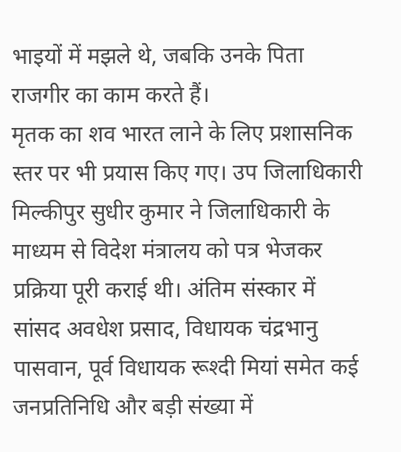भाइयों में मझले थे, जबकि उनके पिता राजगीर का काम करते हैं।
मृतक का शव भारत लाने के लिए प्रशासनिक स्तर पर भी प्रयास किए गए। उप जिलाधिकारी मिल्कीपुर सुधीर कुमार ने जिलाधिकारी के माध्यम से विदेश मंत्रालय को पत्र भेजकर प्रक्रिया पूरी कराई थी। अंतिम संस्कार में सांसद अवधेश प्रसाद, विधायक चंद्रभानु पासवान, पूर्व विधायक रूश्दी मियां समेत कई जनप्रतिनिधि और बड़ी संख्या में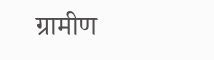ग्रामीण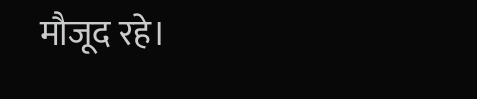मौजूद रहे।